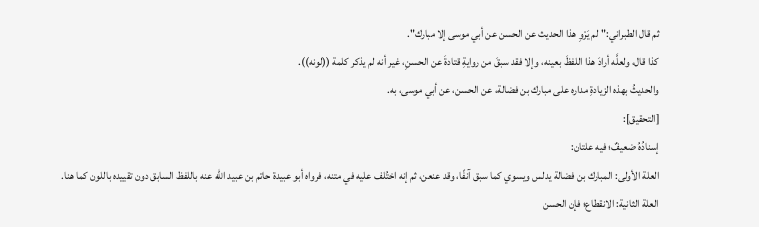ثم قال الطبراني:"لم يَرْوِ هذا الحديث عن الحسن عن أبي موسى إلا مبارك".
كذا قال، ولعلَّه أرادَ هذا اللفظَ بعينه، وإلا فقد سبقَ من روايةِ قتادةَ عن الحسنِ، غير أنه لم يذكر كلمة ((لونه)).
والحديثُ بهذه الزيادةِ مداره على مبارك بن فضالة، عن الحسن، عن أبي موسى، به.
[التحقيق]:
إسنادُهُ ضعيفٌ؛ فيه علتان:
العلة الأولى: المبارك بن فضالة يدلس ويسوي كما سبق آنفًا، وقد عنعن، ثم إنه اختُلف عليه في متنه، فرواه أبو عبيدة حاتم بن عبيد الله عنه باللفظ السابق دون تقييده باللون كما هنا.
العلة الثانية: الانقطاع؛ فإن الحسن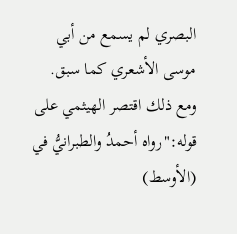البصري لم يسمع من أبي موسى الأشعري كما سبق.
ومع ذلك اقتصر الهيثمي على قوله:"رواه أحمدُ والطبرانيُّ في (الأوسط)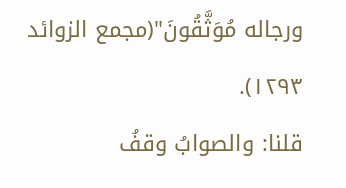ورجاله مُوَثَّقُونَ"(مجمع الزوائد ١٢٩٣).
قلنا: والصوابُ وقفُ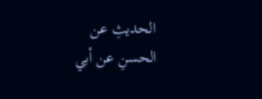الحديثِ عن الحسنِ عن أبي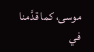موسى، كما قدَّمنا في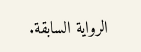الرواية السابقة.